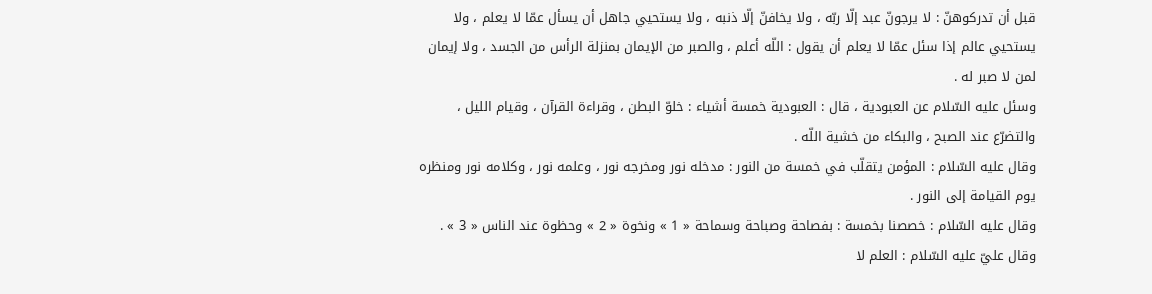قبل أن تدركوهنّ : لا يرجونّ عبد إلّا ربّه ، ولا يخافنّ إلّا ذنبه ، ولا يستحيي جاهل أن يسأل عمّا لا يعلم ، ولا يستحيي عالم إذا سئل عمّا لا يعلم أن يقول : اللّه أعلم ، والصبر من الإيمان بمنزلة الرأس من الجسد ، ولا إيمان لمن لا صبر له .
وسئل عليه السّلام عن العبودية ، قال : العبودية خمسة أشياء : خلوّ البطن ، وقراءة القرآن ، وقيام الليل ، والتضرّع عند الصبح ، والبكاء من خشية اللّه .
وقال عليه السّلام : المؤمن يتقلّب في خمسة من النور : مدخله نور ومخرجه نور ، وعلمه نور ، وكلامه نور ومنظره يوم القيامة إلى النور .
وقال عليه السّلام : خصصنا بخمسة : بفصاحة وصباحة وسماحة « 1 » ونخوة « 2 » وحظوة عند الناس « 3 » .
وقال عليّ عليه السّلام : العلم لا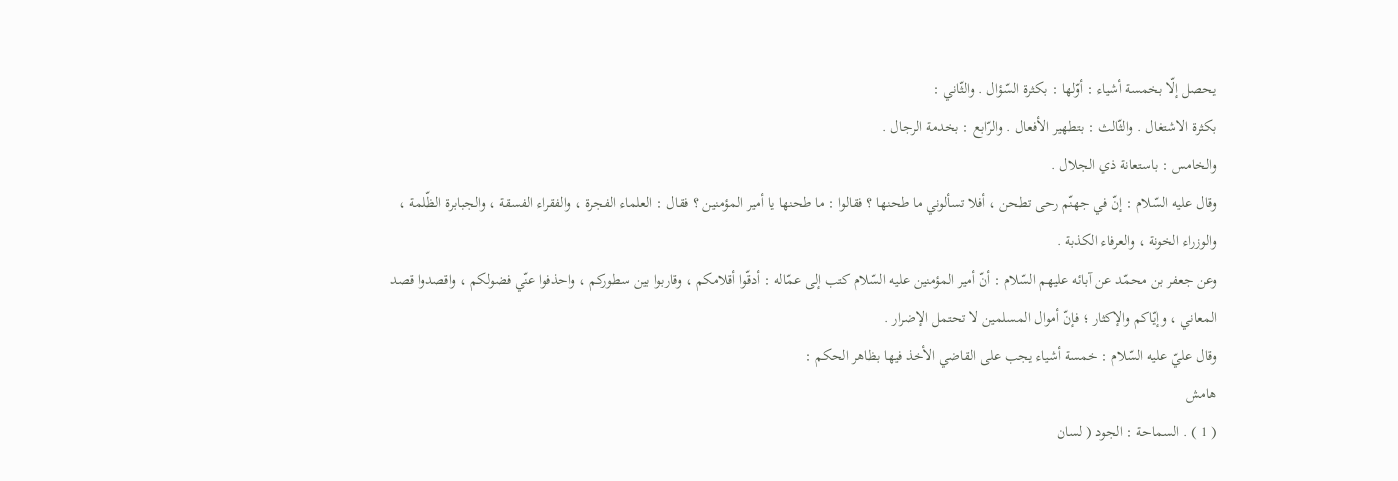يحصل إلّا بخمسة أشياء : أوّلها : بكثرة السّؤال . والثّاني :
بكثرة الاشتغال . والثّالث : بتطهير الأفعال . والرّابع : بخدمة الرجال .
والخامس : باستعانة ذي الجلال .
وقال عليه السّلام : إنّ في جهنّم رحى تطحن ، أفلا تسألوني ما طحنها ؟ فقالوا : ما طحنها يا أمير المؤمنين ؟ فقال : العلماء الفجرة ، والفقراء الفسقة ، والجبابرة الظّلمة ، والوزراء الخونة ، والعرفاء الكذبة .
وعن جعفر بن محمّد عن آبائه عليهم السّلام : أنّ أمير المؤمنين عليه السّلام كتب إلى عمّاله : أدقّوا أقلامكم ، وقاربوا بين سطوركم ، واحذفوا عنّي فضولكم ، واقصدوا قصد المعاني ، وإيّاكم والإكثار ؛ فإنّ أموال المسلمين لا تحتمل الإضرار .
وقال عليّ عليه السّلام : خمسة أشياء يجب على القاضي الأخذ فيها بظاهر الحكم :
هامش
( 1 ) . السماحة : الجود ( لسان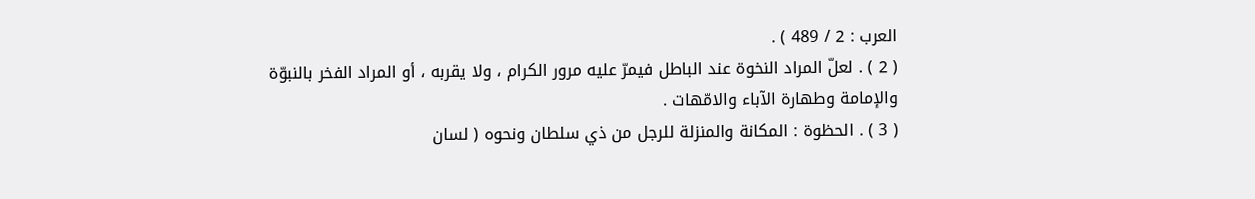العرب : 2 / 489 ) .
( 2 ) . لعلّ المراد النخوة عند الباطل فيمرّ عليه مرور الكرام ، ولا يقربه ، أو المراد الفخر بالنبوّة والإمامة وطهارة الآباء والامّهات .
( 3 ) . الحظوة : المكانة والمنزلة للرجل من ذي سلطان ونحوه ( لسان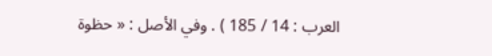العرب : 14 / 185 ) . وفي الأصل : « حظوة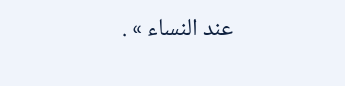عند النساء » .